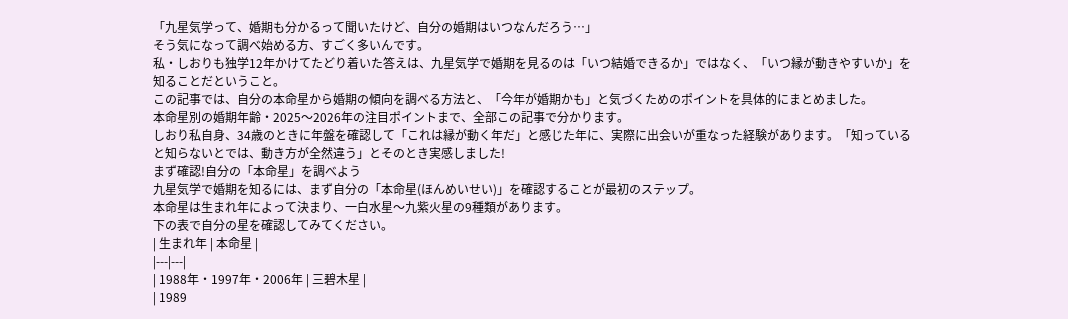「九星気学って、婚期も分かるって聞いたけど、自分の婚期はいつなんだろう…」
そう気になって調べ始める方、すごく多いんです。
私・しおりも独学12年かけてたどり着いた答えは、九星気学で婚期を見るのは「いつ結婚できるか」ではなく、「いつ縁が動きやすいか」を知ることだということ。
この記事では、自分の本命星から婚期の傾向を調べる方法と、「今年が婚期かも」と気づくためのポイントを具体的にまとめました。
本命星別の婚期年齢・2025〜2026年の注目ポイントまで、全部この記事で分かります。
しおり私自身、34歳のときに年盤を確認して「これは縁が動く年だ」と感じた年に、実際に出会いが重なった経験があります。「知っていると知らないとでは、動き方が全然違う」とそのとき実感しました!
まず確認!自分の「本命星」を調べよう
九星気学で婚期を知るには、まず自分の「本命星(ほんめいせい)」を確認することが最初のステップ。
本命星は生まれ年によって決まり、一白水星〜九紫火星の9種類があります。
下の表で自分の星を確認してみてください。
| 生まれ年 | 本命星 |
|---|---|
| 1988年・1997年・2006年 | 三碧木星 |
| 1989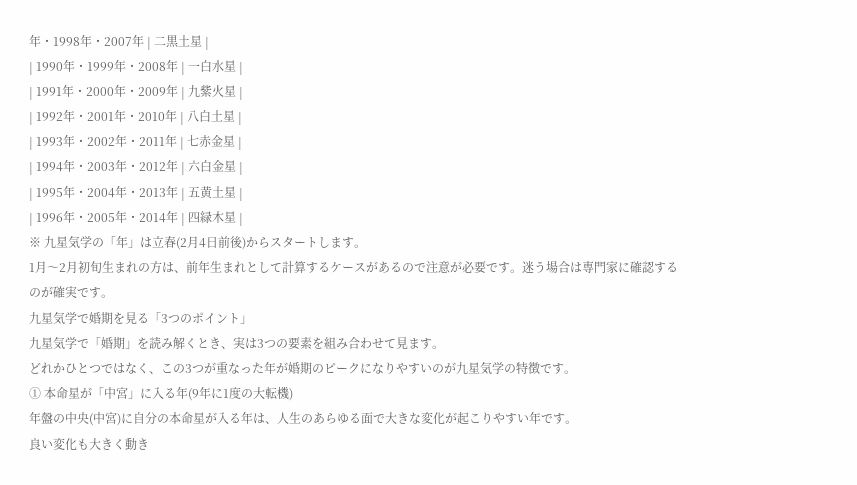年・1998年・2007年 | 二黒土星 |
| 1990年・1999年・2008年 | 一白水星 |
| 1991年・2000年・2009年 | 九紫火星 |
| 1992年・2001年・2010年 | 八白土星 |
| 1993年・2002年・2011年 | 七赤金星 |
| 1994年・2003年・2012年 | 六白金星 |
| 1995年・2004年・2013年 | 五黄土星 |
| 1996年・2005年・2014年 | 四緑木星 |
※ 九星気学の「年」は立春(2月4日前後)からスタートします。
1月〜2月初旬生まれの方は、前年生まれとして計算するケースがあるので注意が必要です。迷う場合は専門家に確認するのが確実です。
九星気学で婚期を見る「3つのポイント」
九星気学で「婚期」を読み解くとき、実は3つの要素を組み合わせて見ます。
どれかひとつではなく、この3つが重なった年が婚期のピークになりやすいのが九星気学の特徴です。
① 本命星が「中宮」に入る年(9年に1度の大転機)
年盤の中央(中宮)に自分の本命星が入る年は、人生のあらゆる面で大きな変化が起こりやすい年です。
良い変化も大きく動き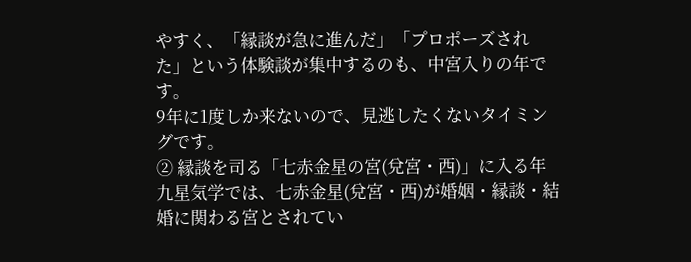やすく、「縁談が急に進んだ」「プロポーズされた」という体験談が集中するのも、中宮入りの年です。
9年に1度しか来ないので、見逃したくないタイミングです。
② 縁談を司る「七赤金星の宮(兌宮・西)」に入る年
九星気学では、七赤金星(兌宮・西)が婚姻・縁談・結婚に関わる宮とされてい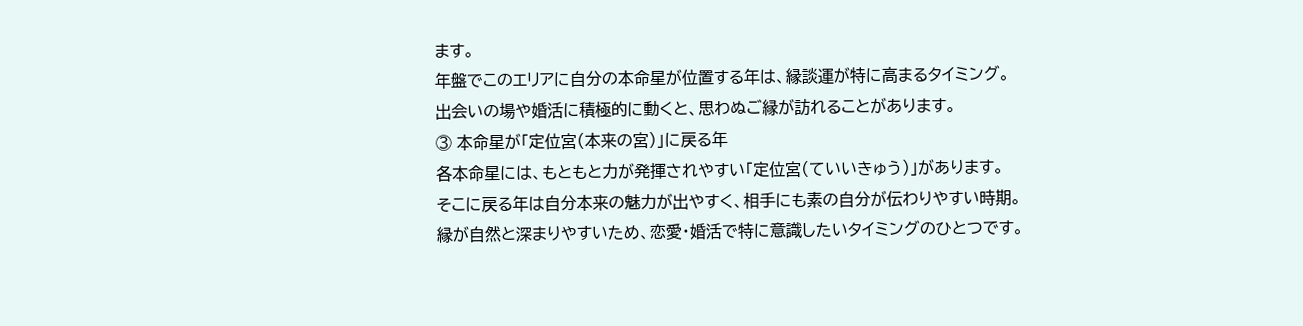ます。
年盤でこのエリアに自分の本命星が位置する年は、縁談運が特に高まるタイミング。
出会いの場や婚活に積極的に動くと、思わぬご縁が訪れることがあります。
③ 本命星が「定位宮(本来の宮)」に戻る年
各本命星には、もともと力が発揮されやすい「定位宮(ていいきゅう)」があります。
そこに戻る年は自分本来の魅力が出やすく、相手にも素の自分が伝わりやすい時期。
縁が自然と深まりやすいため、恋愛・婚活で特に意識したいタイミングのひとつです。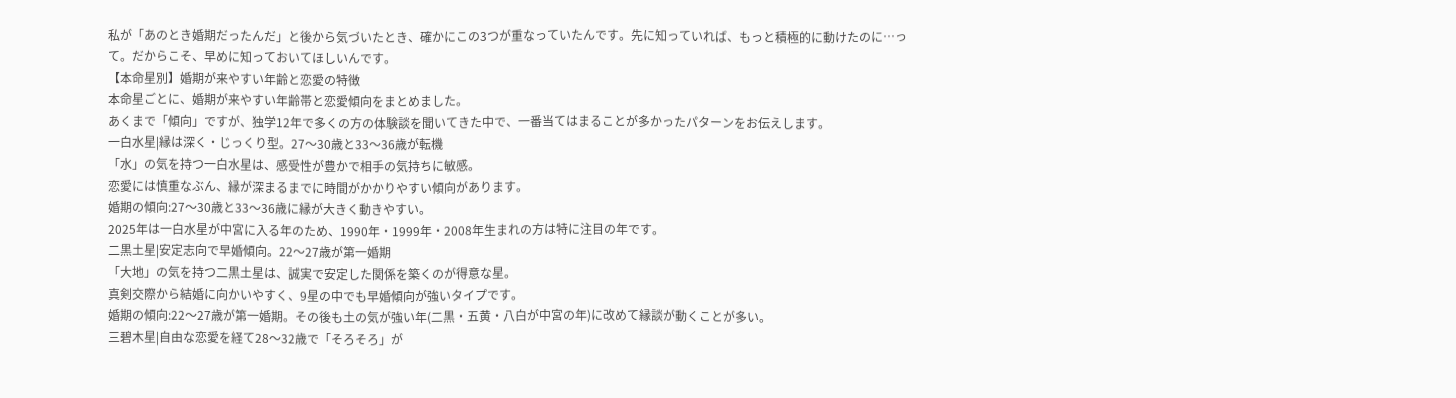私が「あのとき婚期だったんだ」と後から気づいたとき、確かにこの3つが重なっていたんです。先に知っていれば、もっと積極的に動けたのに…って。だからこそ、早めに知っておいてほしいんです。
【本命星別】婚期が来やすい年齢と恋愛の特徴
本命星ごとに、婚期が来やすい年齢帯と恋愛傾向をまとめました。
あくまで「傾向」ですが、独学12年で多くの方の体験談を聞いてきた中で、一番当てはまることが多かったパターンをお伝えします。
一白水星|縁は深く・じっくり型。27〜30歳と33〜36歳が転機
「水」の気を持つ一白水星は、感受性が豊かで相手の気持ちに敏感。
恋愛には慎重なぶん、縁が深まるまでに時間がかかりやすい傾向があります。
婚期の傾向:27〜30歳と33〜36歳に縁が大きく動きやすい。
2025年は一白水星が中宮に入る年のため、1990年・1999年・2008年生まれの方は特に注目の年です。
二黒土星|安定志向で早婚傾向。22〜27歳が第一婚期
「大地」の気を持つ二黒土星は、誠実で安定した関係を築くのが得意な星。
真剣交際から結婚に向かいやすく、9星の中でも早婚傾向が強いタイプです。
婚期の傾向:22〜27歳が第一婚期。その後も土の気が強い年(二黒・五黄・八白が中宮の年)に改めて縁談が動くことが多い。
三碧木星|自由な恋愛を経て28〜32歳で「そろそろ」が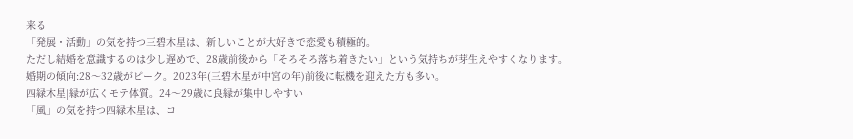来る
「発展・活動」の気を持つ三碧木星は、新しいことが大好きで恋愛も積極的。
ただし結婚を意識するのは少し遅めで、28歳前後から「そろそろ落ち着きたい」という気持ちが芽生えやすくなります。
婚期の傾向:28〜32歳がピーク。2023年(三碧木星が中宮の年)前後に転機を迎えた方も多い。
四緑木星|縁が広くモテ体質。24〜29歳に良縁が集中しやすい
「風」の気を持つ四緑木星は、コ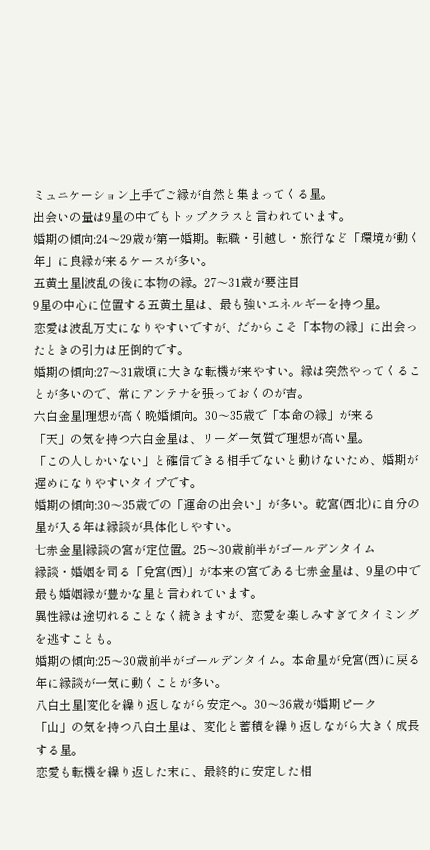ミュニケーション上手でご縁が自然と集まってくる星。
出会いの量は9星の中でもトップクラスと言われています。
婚期の傾向:24〜29歳が第一婚期。転職・引越し・旅行など「環境が動く年」に良縁が来るケースが多い。
五黄土星|波乱の後に本物の縁。27〜31歳が要注目
9星の中心に位置する五黄土星は、最も強いエネルギーを持つ星。
恋愛は波乱万丈になりやすいですが、だからこそ「本物の縁」に出会ったときの引力は圧倒的です。
婚期の傾向:27〜31歳頃に大きな転機が来やすい。縁は突然やってくることが多いので、常にアンテナを張っておくのが吉。
六白金星|理想が高く晩婚傾向。30〜35歳で「本命の縁」が来る
「天」の気を持つ六白金星は、リーダー気質で理想が高い星。
「この人しかいない」と確信できる相手でないと動けないため、婚期が遅めになりやすいタイプです。
婚期の傾向:30〜35歳での「運命の出会い」が多い。乾宮(西北)に自分の星が入る年は縁談が具体化しやすい。
七赤金星|縁談の宮が定位置。25〜30歳前半がゴールデンタイム
縁談・婚姻を司る「兌宮(西)」が本来の宮である七赤金星は、9星の中で最も婚姻縁が豊かな星と言われています。
異性縁は途切れることなく続きますが、恋愛を楽しみすぎてタイミングを逃すことも。
婚期の傾向:25〜30歳前半がゴールデンタイム。本命星が兌宮(西)に戻る年に縁談が一気に動くことが多い。
八白土星|変化を繰り返しながら安定へ。30〜36歳が婚期ピーク
「山」の気を持つ八白土星は、変化と蓄積を繰り返しながら大きく成長する星。
恋愛も転機を繰り返した末に、最終的に安定した相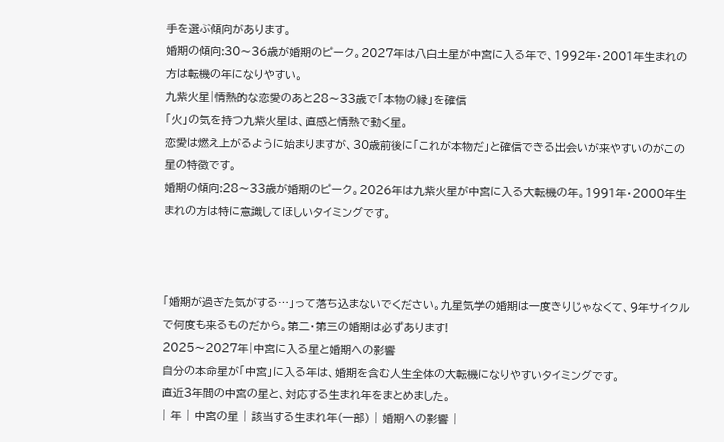手を選ぶ傾向があります。
婚期の傾向:30〜36歳が婚期のピーク。2027年は八白土星が中宮に入る年で、1992年・2001年生まれの方は転機の年になりやすい。
九紫火星|情熱的な恋愛のあと28〜33歳で「本物の縁」を確信
「火」の気を持つ九紫火星は、直感と情熱で動く星。
恋愛は燃え上がるように始まりますが、30歳前後に「これが本物だ」と確信できる出会いが来やすいのがこの星の特徴です。
婚期の傾向:28〜33歳が婚期のピーク。2026年は九紫火星が中宮に入る大転機の年。1991年・2000年生まれの方は特に意識してほしいタイミングです。



「婚期が過ぎた気がする…」って落ち込まないでください。九星気学の婚期は一度きりじゃなくて、9年サイクルで何度も来るものだから。第二・第三の婚期は必ずあります!
2025〜2027年|中宮に入る星と婚期への影響
自分の本命星が「中宮」に入る年は、婚期を含む人生全体の大転機になりやすいタイミングです。
直近3年間の中宮の星と、対応する生まれ年をまとめました。
| 年 | 中宮の星 | 該当する生まれ年(一部) | 婚期への影響 |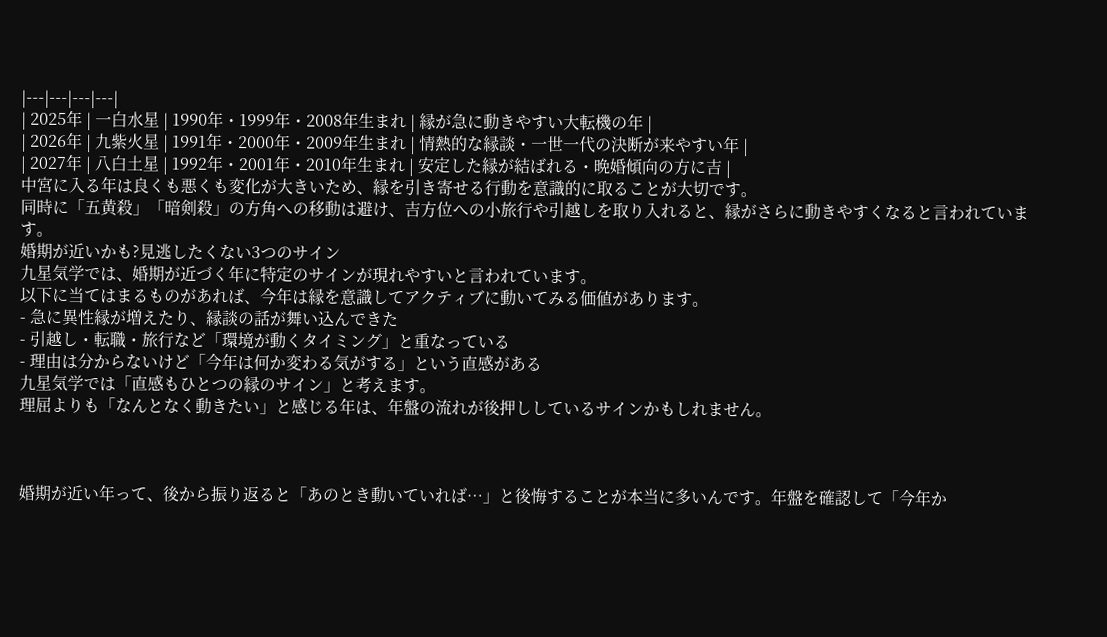|---|---|---|---|
| 2025年 | 一白水星 | 1990年・1999年・2008年生まれ | 縁が急に動きやすい大転機の年 |
| 2026年 | 九紫火星 | 1991年・2000年・2009年生まれ | 情熱的な縁談・一世一代の決断が来やすい年 |
| 2027年 | 八白土星 | 1992年・2001年・2010年生まれ | 安定した縁が結ばれる・晩婚傾向の方に吉 |
中宮に入る年は良くも悪くも変化が大きいため、縁を引き寄せる行動を意識的に取ることが大切です。
同時に「五黄殺」「暗剣殺」の方角への移動は避け、吉方位への小旅行や引越しを取り入れると、縁がさらに動きやすくなると言われています。
婚期が近いかも?見逃したくない3つのサイン
九星気学では、婚期が近づく年に特定のサインが現れやすいと言われています。
以下に当てはまるものがあれば、今年は縁を意識してアクティブに動いてみる価値があります。
- 急に異性縁が増えたり、縁談の話が舞い込んできた
- 引越し・転職・旅行など「環境が動くタイミング」と重なっている
- 理由は分からないけど「今年は何か変わる気がする」という直感がある
九星気学では「直感もひとつの縁のサイン」と考えます。
理屈よりも「なんとなく動きたい」と感じる年は、年盤の流れが後押ししているサインかもしれません。



婚期が近い年って、後から振り返ると「あのとき動いていれば…」と後悔することが本当に多いんです。年盤を確認して「今年か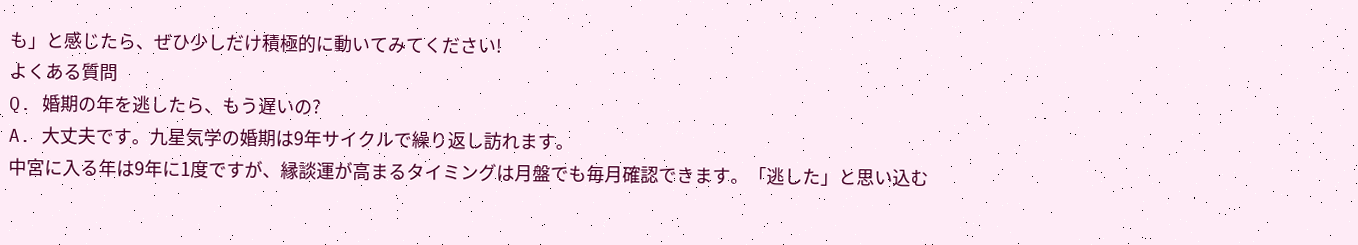も」と感じたら、ぜひ少しだけ積極的に動いてみてください!
よくある質問
Q. 婚期の年を逃したら、もう遅いの?
A. 大丈夫です。九星気学の婚期は9年サイクルで繰り返し訪れます。
中宮に入る年は9年に1度ですが、縁談運が高まるタイミングは月盤でも毎月確認できます。「逃した」と思い込む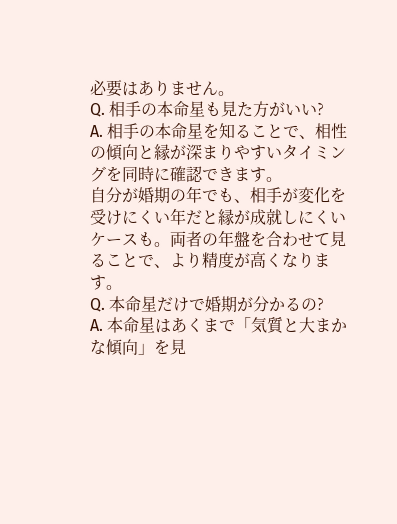必要はありません。
Q. 相手の本命星も見た方がいい?
A. 相手の本命星を知ることで、相性の傾向と縁が深まりやすいタイミングを同時に確認できます。
自分が婚期の年でも、相手が変化を受けにくい年だと縁が成就しにくいケースも。両者の年盤を合わせて見ることで、より精度が高くなります。
Q. 本命星だけで婚期が分かるの?
A. 本命星はあくまで「気質と大まかな傾向」を見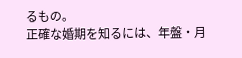るもの。
正確な婚期を知るには、年盤・月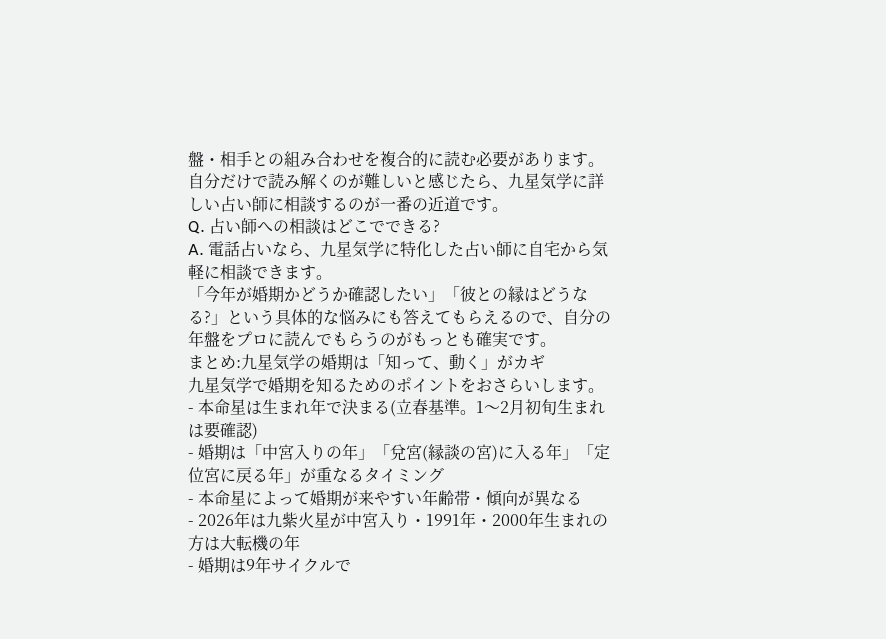盤・相手との組み合わせを複合的に読む必要があります。
自分だけで読み解くのが難しいと感じたら、九星気学に詳しい占い師に相談するのが一番の近道です。
Q. 占い師への相談はどこでできる?
A. 電話占いなら、九星気学に特化した占い師に自宅から気軽に相談できます。
「今年が婚期かどうか確認したい」「彼との縁はどうなる?」という具体的な悩みにも答えてもらえるので、自分の年盤をプロに読んでもらうのがもっとも確実です。
まとめ:九星気学の婚期は「知って、動く」がカギ
九星気学で婚期を知るためのポイントをおさらいします。
- 本命星は生まれ年で決まる(立春基準。1〜2月初旬生まれは要確認)
- 婚期は「中宮入りの年」「兌宮(縁談の宮)に入る年」「定位宮に戻る年」が重なるタイミング
- 本命星によって婚期が来やすい年齢帯・傾向が異なる
- 2026年は九紫火星が中宮入り・1991年・2000年生まれの方は大転機の年
- 婚期は9年サイクルで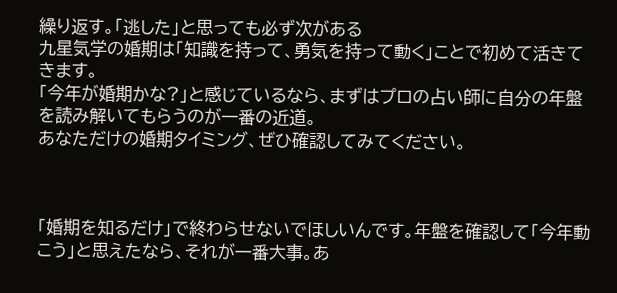繰り返す。「逃した」と思っても必ず次がある
九星気学の婚期は「知識を持って、勇気を持って動く」ことで初めて活きてきます。
「今年が婚期かな?」と感じているなら、まずはプロの占い師に自分の年盤を読み解いてもらうのが一番の近道。
あなただけの婚期タイミング、ぜひ確認してみてください。



「婚期を知るだけ」で終わらせないでほしいんです。年盤を確認して「今年動こう」と思えたなら、それが一番大事。あ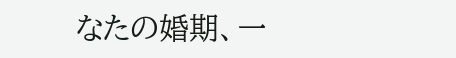なたの婚期、一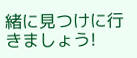緒に見つけに行きましょう!